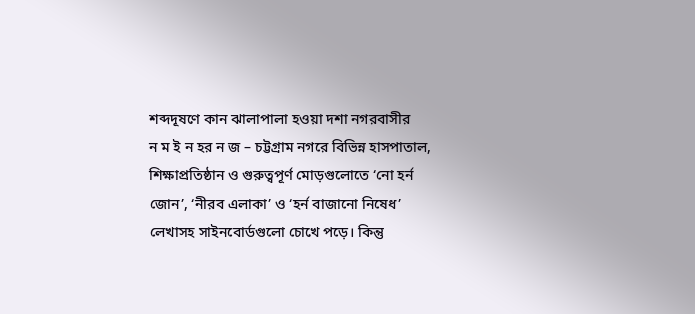শব্দদূষণে কান ঝালাপালা হওয়া দশা নগরবাসীর
ন ম ই ন হর ন জ – চট্টগ্রাম নগরে বিভিন্ন হাসপাতাল, শিক্ষাপ্রতিষ্ঠান ও গুরুত্বপূর্ণ মোড়গুলোতে ‘নো হর্ন জোন’, ‘নীরব এলাকা’ ও ‘হর্ন বাজানো নিষেধ’ লেখাসহ সাইনবোর্ডগুলো চোখে পড়ে। কিন্তু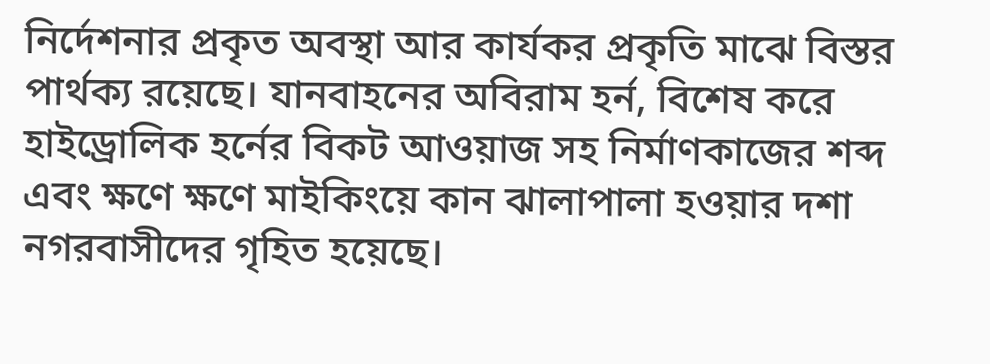নির্দেশনার প্রকৃত অবস্থা আর কার্যকর প্রকৃতি মাঝে বিস্তর পার্থক্য রয়েছে। যানবাহনের অবিরাম হর্ন, বিশেষ করে হাইড্রোলিক হর্নের বিকট আওয়াজ সহ নির্মাণকাজের শব্দ এবং ক্ষণে ক্ষণে মাইকিংয়ে কান ঝালাপালা হওয়ার দশা নগরবাসীদের গৃহিত হয়েছে।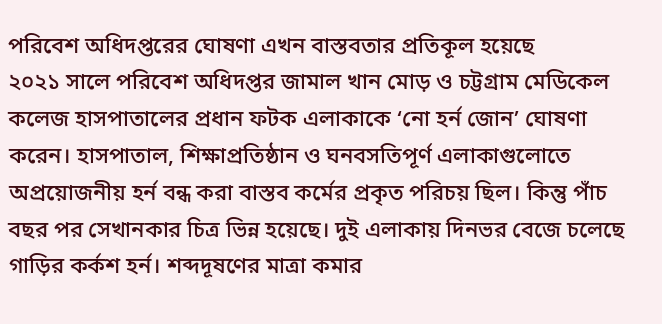পরিবেশ অধিদপ্তরের ঘোষণা এখন বাস্তবতার প্রতিকূল হয়েছে
২০২১ সালে পরিবেশ অধিদপ্তর জামাল খান মোড় ও চট্টগ্রাম মেডিকেল কলেজ হাসপাতালের প্রধান ফটক এলাকাকে ‘নো হর্ন জোন’ ঘোষণা করেন। হাসপাতাল, শিক্ষাপ্রতিষ্ঠান ও ঘনবসতিপূর্ণ এলাকাগুলোতে অপ্রয়োজনীয় হর্ন বন্ধ করা বাস্তব কর্মের প্রকৃত পরিচয় ছিল। কিন্তু পাঁচ বছর পর সেখানকার চিত্র ভিন্ন হয়েছে। দুই এলাকায় দিনভর বেজে চলেছে গাড়ির কর্কশ হর্ন। শব্দদূষণের মাত্রা কমার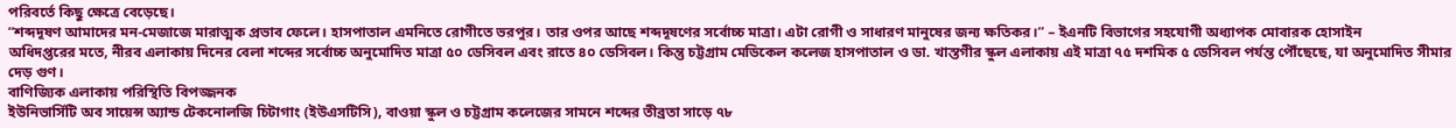পরিবর্তে কিছু ক্ষেত্রে বেড়েছে।
“শব্দদূষণ আমাদের মন-মেজাজে মারাত্মক প্রভাব ফেলে। হাসপাতাল এমনিতে রোগীতে ভরপুর। তার ওপর আছে শব্দদূষণের সর্বোচ্চ মাত্রা। এটা রোগী ও সাধারণ মানুষের জন্য ক্ষতিকর।” – ইএনটি বিভাগের সহযোগী অধ্যাপক মোবারক হোসাইন
অধিদপ্তরের মতে, নীরব এলাকায় দিনের বেলা শব্দের সর্বোচ্চ অনুমোদিত মাত্রা ৫০ ডেসিবল এবং রাতে ৪০ ডেসিবল। কিন্তু চট্টগ্রাম মেডিকেল কলেজ হাসপাতাল ও ডা. খাস্তগীর স্কুল এলাকায় এই মাত্রা ৭৫ দশমিক ৫ ডেসিবল পর্যন্ত পৌঁছেছে, যা অনুমোদিত সীমার দেড় গুণ।
বাণিজ্যিক এলাকায় পরিস্থিতি বিপজ্জনক
ইউনিভার্সিটি অব সায়েন্স অ্যান্ড টেকনোলজি চিটাগাং (ইউএসটিসি), বাওয়া স্কুল ও চট্টগ্রাম কলেজের সামনে শব্দের তীব্রতা সাড়ে ৭৮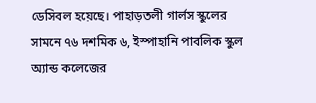ডেসিবল হয়েছে। পাহাড়তলী গার্লস স্কুলের সামনে ৭৬ দশমিক ৬, ইস্পাহানি পাবলিক স্কুল অ্যান্ড কলেজের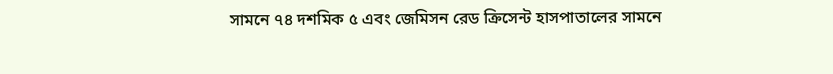সামনে ৭৪ দশমিক ৫ এবং জেমিসন রেড ক্রিসেন্ট হাসপাতালের সামনে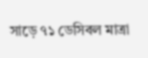সাড়ে ৭১ ডেসিবল মাত্রা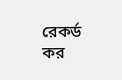রেকর্ড কর